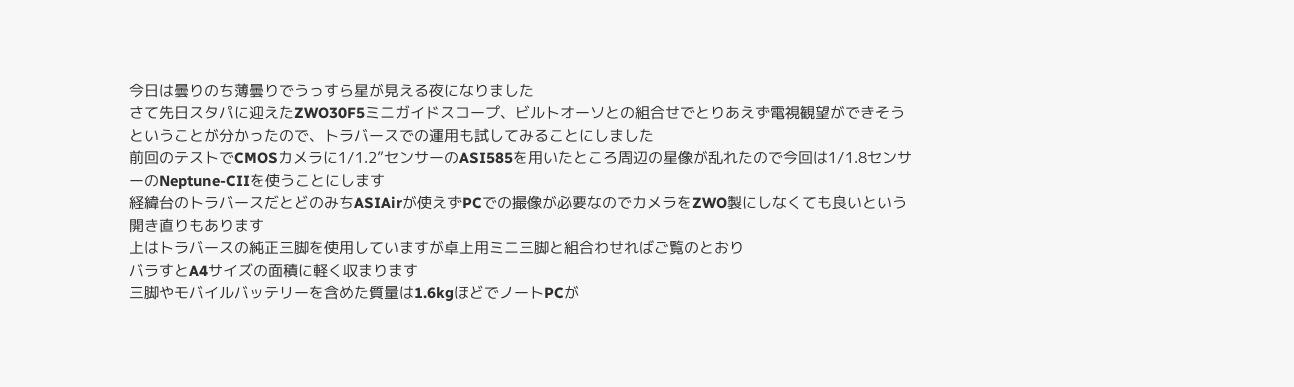今日は曇りのち薄曇りでうっすら星が見える夜になりました
さて先日スタパに迎えたZWO30F5ミニガイドスコープ、ビルトオーソとの組合せでとりあえず電視観望ができそうということが分かったので、トラバースでの運用も試してみることにしました
前回のテストでCMOSカメラに1/1.2”センサーのASI585を用いたところ周辺の星像が乱れたので今回は1/1.8センサーのNeptune-CIIを使うことにします
経緯台のトラバースだとどのみちASIAirが使えずPCでの撮像が必要なのでカメラをZWO製にしなくても良いという開き直りもあります
上はトラバースの純正三脚を使用していますが卓上用ミニ三脚と組合わせればご覧のとおり
バラすとA4サイズの面積に軽く収まります
三脚やモバイルバッテリーを含めた質量は1.6kgほどでノートPCが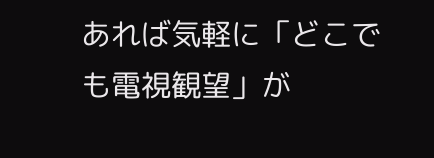あれば気軽に「どこでも電視観望」が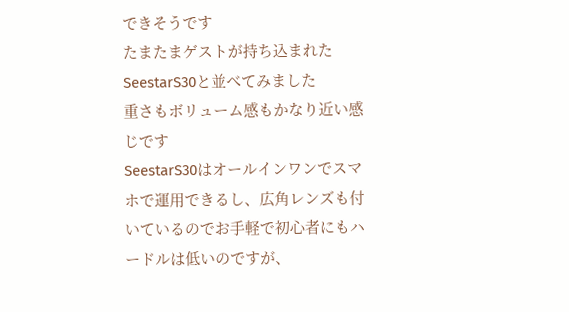できそうです
たまたまゲストが持ち込まれたSeestarS30と並べてみました
重さもボリューム感もかなり近い感じです
SeestarS30はオールインワンでスマホで運用できるし、広角レンズも付いているのでお手軽で初心者にもハードルは低いのですが、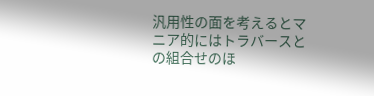汎用性の面を考えるとマニア的にはトラバースとの組合せのほ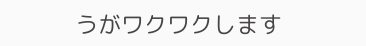うがワクワクします